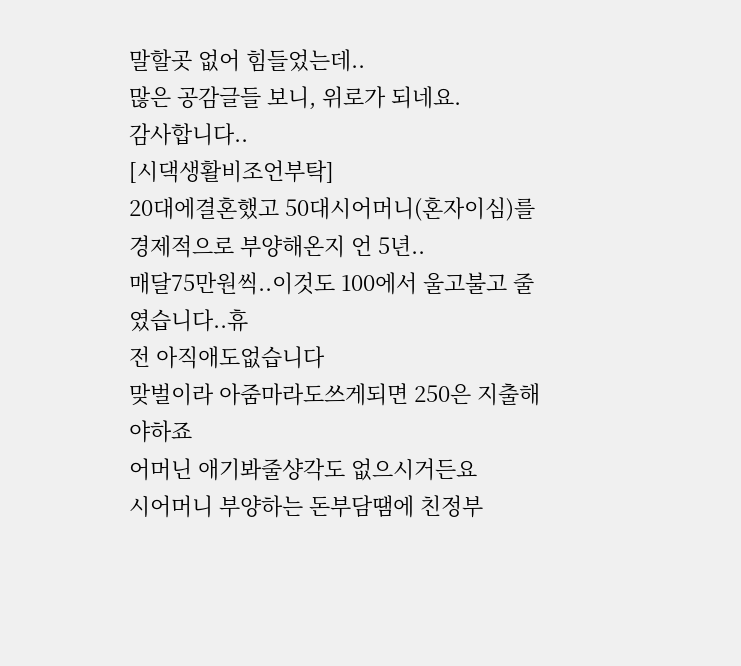말할곳 없어 힘들었는데..
많은 공감글들 보니, 위로가 되네요.
감사합니다..
[시댁생활비조언부탁]
20대에결혼했고 50대시어머니(혼자이심)를 경제적으로 부양해온지 언 5년..
매달75만원씩..이것도 100에서 울고불고 줄였습니다..휴
전 아직애도없습니다
맞벌이라 아줌마라도쓰게되면 250은 지출해야하죠
어머닌 애기봐줄샹각도 없으시거든요
시어머니 부양하는 돈부담땜에 친정부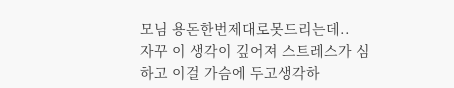모님 용돈한번제대로못드리는데..
자꾸 이 생각이 깊어져 스트레스가 심하고 이걸 가슴에 두고생각하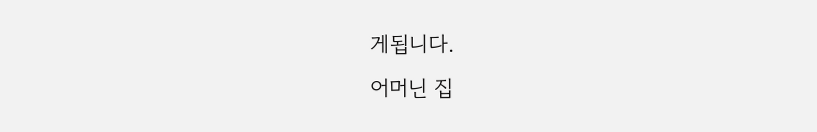게됩니다.
어머닌 집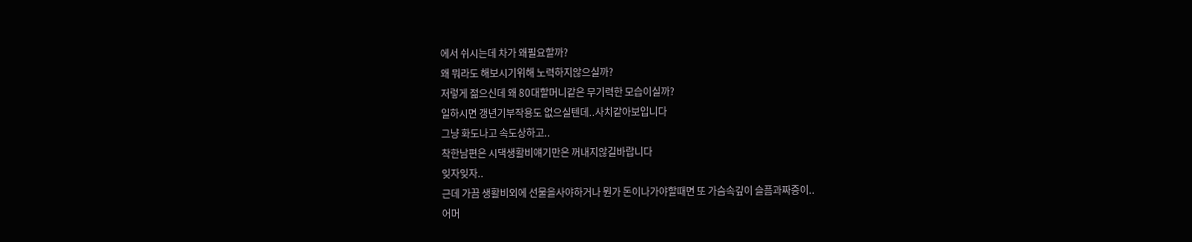에서 쉬시는데 차가 왜필요할까?
왜 뭐라도 해보시기위해 노력하지않으실까?
저렇게 젊으신데 왜 80대할머니같은 무기력한 모습이실까?
일하시면 갱년기부작용도 없으실텐데..사치같아보입니다
그냥 화도나고 속도상하고..
착한남편은 시댁생활비얘기만은 꺼내지않길바랍니다
잊자잊자..
근데 가끔 생활비외에 선물을사야하거나 뭔가 돈이나가야할때면 또 가슴속깊이 슬픔과짜증이..
어머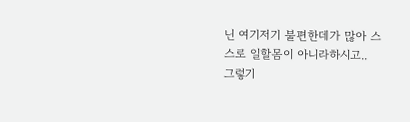닌 여기저기 불편한데가 많아 스스로 일할몸이 아니라하시고..
그렇기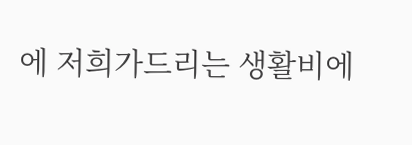에 저희가드리는 생활비에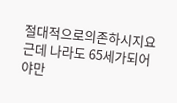절대적으로의존하시지요
근데 나라도 65세가되어야만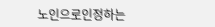노인으로인정하는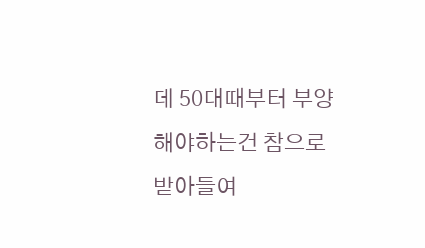데 50대때부터 부양해야하는건 참으로 받아들여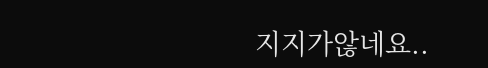지지가않네요..